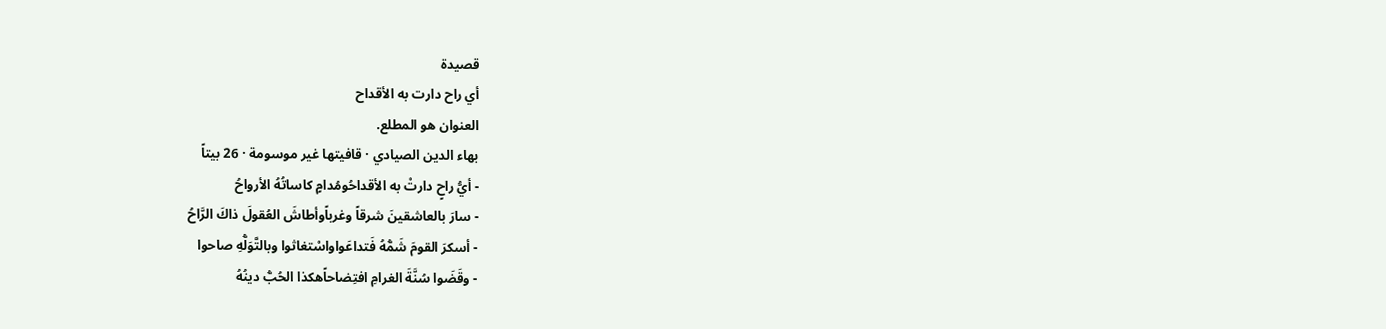قصيدة
أي راح دارت به الأقداح
العنوان هو المطلع.
بهاء الدين الصيادي · قافيتها غير موسومة · 26 بيتاً
- أيُّ راحٍ دارتْ به الأقداحُومُدامٍ كاساتُهُ الأرواحُ
- سارَ بالعاشقينَ شرقاً وغرباًوأطاشَ العُقولَ ذاكَ الرَّاحُ
- أسكرَ القومَ شَمُّهُ فَتداعَواواسْتغاثوا وبالتَّوَلُّهِ صاحوا
- وقَضَوا سُنَّةَ الغرامِ افتِضاحاًهكذا الحُبُّ دينُهُ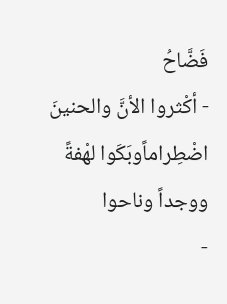فَضَّاحُ
- أكْثروا الأنَّ والحنينَ اضْطِراماًوبَكَوا لهْفةً ووجداً وناحوا
-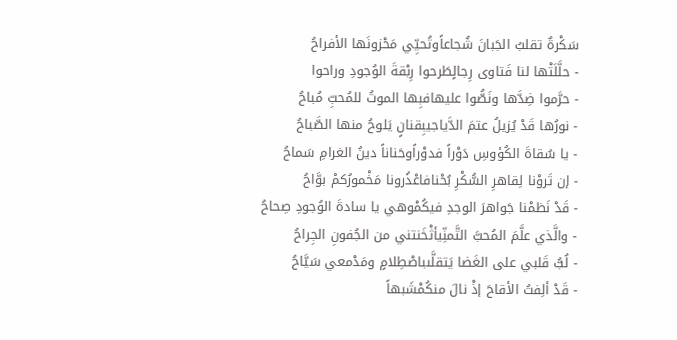سَكْرةٌ تقلبُ الجَبانَ شُجاعاًوتُحيِّي مَحْزونَها الأفراحُ
- حلَّلَتْها لنا فَتاوى رِجالٍطَرحوا رِبْقةَ الوُجودِ وراحوا
- حرَّموا ضِدَّها ونَصُّوا عليهافبِها الموتُ للمُحبِّ مُباحُ
- نورُها قَدْ يُزيلُ عتمَ الدَّياجيبِقنانٍ يَلوحُ منها الصَّباحُ
- يا سُقاةَ الكُؤوسِ دَوْراً فدوْراًوحَناناً دينُ الغرامِ سَماحُ
- إن تَروْنا لِقاهرِ السُّكْرِ بُحْنافاعْذُرونا مَخْمورُكمْ بوَّاحُ
- قَدْ نَظمْنا جَواهرَ الوجدِ فيكُمْوهي يا سادةَ الوُجودِ صِحاحُ
- والَّذي علَّمَ المُحبَّ التَّمنِّيأثْخَنتني من الجُفونِ الجِراحُ
- لُبُّ قَلبي على الغَضا يَتقلَّىباصْطِلامٍ ومَدْمعي سَيَّاحُ
- قَدْ ألِفتُ الأقاحَ إذْ نالَ منكُمْشَبهاً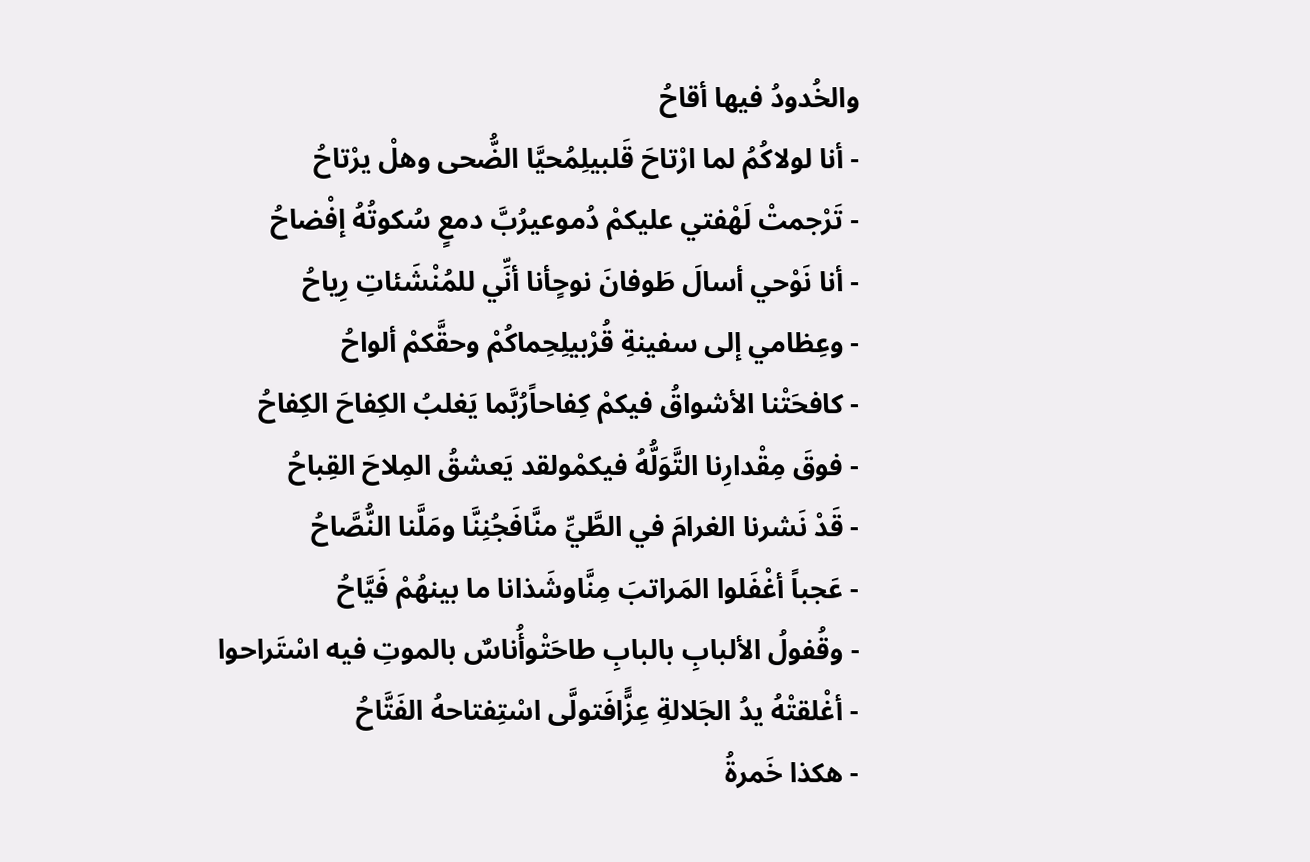والخُدودُ فيها أقاحُ
- أنا لولاكُمُ لما ارْتاحَ قَلبيلِمُحيَّا الضُّحى وهلْ يرْتاحُ
- تَرْجمتْ لَهْفتي عليكمْ دُموعيرُبَّ دمعٍ سُكوتُهُ إفْضاحُ
- أنا نَوْحي أسالَ طَوفانَ نوحٍأنا أنِّي للمُنْشَئاتِ رِياحُ
- وعِظامي إلى سفينةِ قُرْبيلِحِماكُمْ وحقَّكمْ ألواحُ
- كافحَتْنا الأشواقُ فيكمْ كِفاحاًرُبَّما يَغلبُ الكِفاحَ الكِفاحُ
- فوقَ مِقْدارِنا التَّوَلُّهُ فيكمْولقد يَعشقُ المِلاحَ القِباحُ
- قَدْ نَشرنا الغرامَ في الطَّيِّ منَّافَجُنِنَّا ومَلَّنا النُّصَّاحُ
- عَجباً أغْفَلوا المَراتبَ مِنَّاوشَذانا ما بينهُمْ فَيَّاحُ
- وقُفولُ الألبابِ بالبابِ طاحَتْوأُناسٌ بالموتِ فيه اسْتَراحوا
- أغْلقتْهُ يدُ الجَلالةِ عِزًّافَتولَّى اسْتِفتاحهُ الفَتَّاحُ
- هكذا خَمرةُ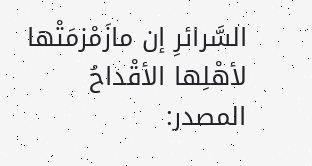السَّرائرِ إن مازَمْزمَتْها لأهْلِها الأقْداحُ
المصدر: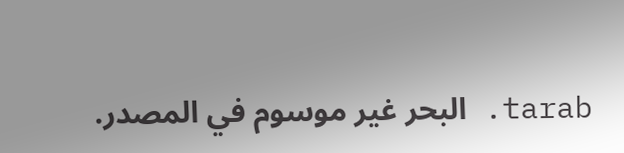tarab. البحر غير موسوم في المصدر.